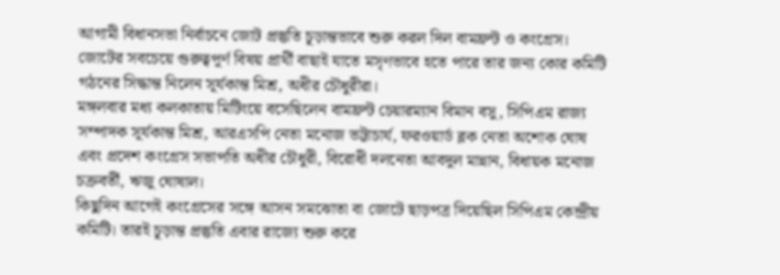আগামী বিধানসভা নির্বাচনে জোট প্রস্তুতি চূড়ান্তভাবে শুরু করল দিল বামফ্রন্ট ও কংগ্রেস। জোটের সবচেয়ে গুরুত্বপূর্ণ বিষয় প্রার্থী বাছাই যাতে মসৃণভাবে হতে পারে তার জন্য কোর কমিটি গঠনের সিদ্ধান্ত নিলেন সূর্যকান্ত মিশ্র, অধীর চৌধুরীরা।
মঙ্গলবার মধ্য কলকাতায় মিটিংয়ে বসেছিলেন বামফ্রন্ট চেয়ারম্যান বিমান বসু, সিপিএম রাজ্য সম্পাদক সূর্যকান্ত মিশ্র, আরএসপি নেতা মনোজ ভট্টাচার্য, ফরওয়ার্ড ব্লক নেতা অশোক ঘোষ এবং প্রদেশ কংগ্রেস সভাপতি অধীর চৌধুরী, বিরোধী দলনেতা আবদুল মান্নান, বিধায়ক মনোজ চক্রবর্তী, ঋজু ঘোষাল।
কিছুদিন আগেই কংগ্রেসের সঙ্গে আসন সমঝোতা বা জোটে ছাড়পত্র দিয়েছিল সিপিএম কেন্দ্রীয় কমিটি। তারই চূড়ান্ত প্রস্তুতি এবার রাজ্যে শুরু করে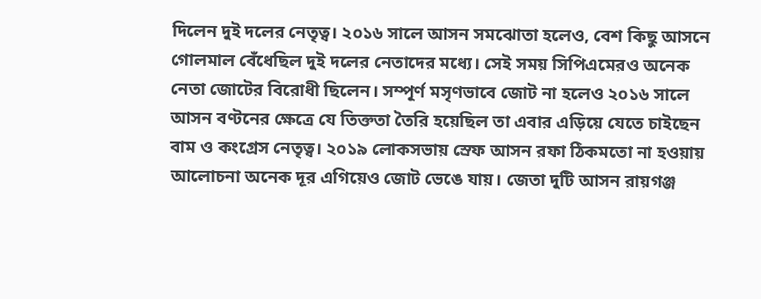দিলেন দুই দলের নেতৃত্ব। ২০১৬ সালে আসন সমঝোতা হলেও, বেশ কিছু আসনে গোলমাল বেঁধেছিল দুই দলের নেতাদের মধ্যে। সেই সময় সিপিএমেরও অনেক নেতা জোটের বিরোধী ছিলেন। সম্পূর্ণ মসৃণভাবে জোট না হলেও ২০১৬ সালে আসন বণ্টনের ক্ষেত্রে যে তিক্ততা তৈরি হয়েছিল তা এবার এড়িয়ে যেতে চাইছেন বাম ও কংগ্রেস নেতৃত্ব। ২০১৯ লোকসভায় স্রেফ আসন রফা ঠিকমতো না হওয়ায় আলোচনা অনেক দূর এগিয়েও জোট ভেঙে যায়। জেতা দুটি আসন রায়গঞ্জ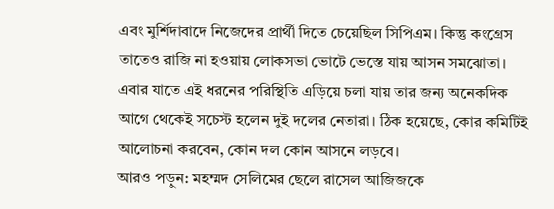এবং মুর্শিদাবাদে নিজেদের প্রার্থী দিতে চেয়েছিল সিপিএম। কিন্তু কংগ্রেস তাতেও রাজি না হওয়ায় লোকসভা ভোটে ভেস্তে যায় আসন সমঝোতা। এবার যাতে এই ধরনের পরিস্থিতি এড়িয়ে চলা যায় তার জন্য অনেকদিক আগে থেকেই সচেস্ট হলেন দুই দলের নেতারা। ঠিক হয়েছে, কোর কমিটিই আলোচনা করবেন, কোন দল কোন আসনে লড়বে।
আরও পড়ুন: মহম্মদ সেলিমের ছেলে রাসেল আজিজকে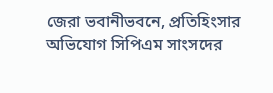জেরা ভবানীভবনে, প্রতিহিংসার অভিযোগ সিপিএম সাংসদের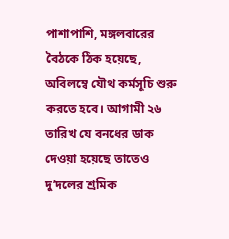পাশাপাশি, মঙ্গলবারের বৈঠকে ঠিক হয়েছে, অবিলম্বে যৌথ কর্মসূচি শুরু করতে হবে। আগামী ২৬ তারিখ যে বনধের ডাক দেওয়া হয়েছে তাতেও দু’দলের শ্রমিক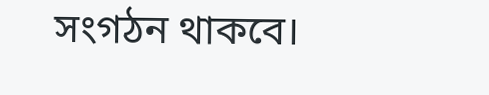সংগঠন থাকবে।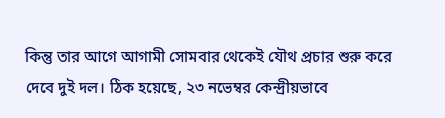কিন্তু তার আগে আগামী সোমবার থেকেই যৌথ প্রচার শুরু করে দেবে দুই দল। ঠিক হয়েছে, ২৩ নভেম্বর কেন্দ্রীয়ভাবে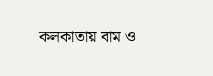কলকাতায় বাম ও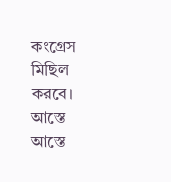কংগ্রেস মিছিল করবে। আস্তে আস্তে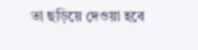তা ছড়িয়ে দেওয়া হবে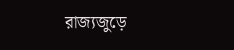রাজ্যজুড়ে